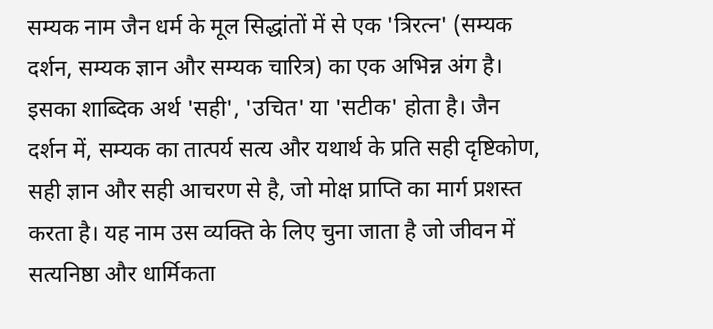सम्यक नाम जैन धर्म के मूल सिद्धांतों में से एक 'त्रिरत्न' (सम्यक दर्शन, सम्यक ज्ञान और सम्यक चारित्र) का एक अभिन्न अंग है। इसका शाब्दिक अर्थ 'सही', 'उचित' या 'सटीक' होता है। जैन दर्शन में, सम्यक का तात्पर्य सत्य और यथार्थ के प्रति सही दृष्टिकोण, सही ज्ञान और सही आचरण से है, जो मोक्ष प्राप्ति का मार्ग प्रशस्त करता है। यह नाम उस व्यक्ति के लिए चुना जाता है जो जीवन में सत्यनिष्ठा और धार्मिकता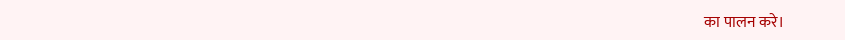का पालन करे।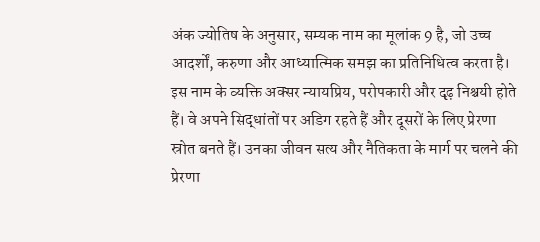अंक ज्योतिष के अनुसार, सम्यक नाम का मूलांक 9 है, जो उच्च आदर्शों, करुणा और आध्यात्मिक समझ का प्रतिनिधित्व करता है। इस नाम के व्यक्ति अक्सर न्यायप्रिय, परोपकारी और दृढ़ निश्चयी होते हैं। वे अपने सिद्धांतों पर अडिग रहते हैं और दूसरों के लिए प्रेरणा स्रोत बनते हैं। उनका जीवन सत्य और नैतिकता के मार्ग पर चलने की प्रेरणा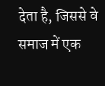देता है, जिससे वे समाज में एक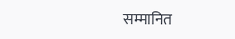सम्मानित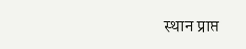स्थान प्राप्त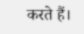करते हैं।